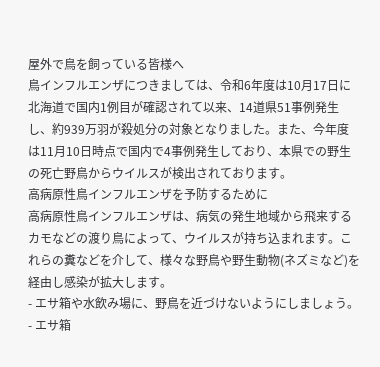屋外で鳥を飼っている皆様へ
鳥インフルエンザにつきましては、令和6年度は10月17日に北海道で国内1例目が確認されて以来、14道県51事例発生し、約939万羽が殺処分の対象となりました。また、今年度は11月10日時点で国内で4事例発生しており、本県での野生の死亡野鳥からウイルスが検出されております。
高病原性鳥インフルエンザを予防するために
高病原性鳥インフルエンザは、病気の発生地域から飛来するカモなどの渡り鳥によって、ウイルスが持ち込まれます。これらの糞などを介して、様々な野鳥や野生動物(ネズミなど)を経由し感染が拡大します。
- エサ箱や水飲み場に、野鳥を近づけないようにしましょう。
- エサ箱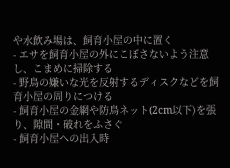や水飲み場は、飼育小屋の中に置く
- エサを飼育小屋の外にこぼさないよう注意し、こまめに掃除する
- 野鳥の嫌いな光を反射するディスクなどを飼育小屋の周りにつける
- 飼育小屋の金網や防鳥ネット(2cm以下)を張り、隙間・破れをふさぐ
- 飼育小屋への出入時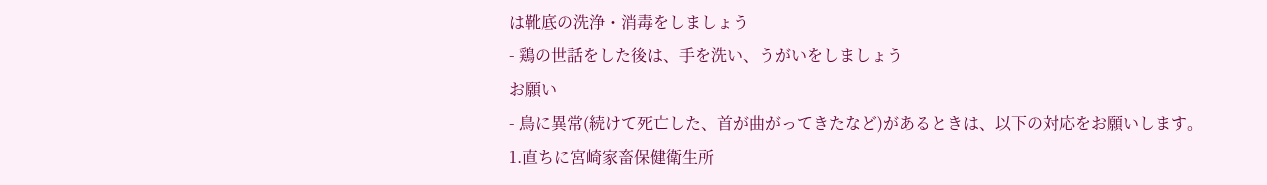は靴底の洗浄・消毒をしましょう
- 鶏の世話をした後は、手を洗い、うがいをしましょう
お願い
- 鳥に異常(続けて死亡した、首が曲がってきたなど)があるときは、以下の対応をお願いします。
1.直ちに宮崎家畜保健衛生所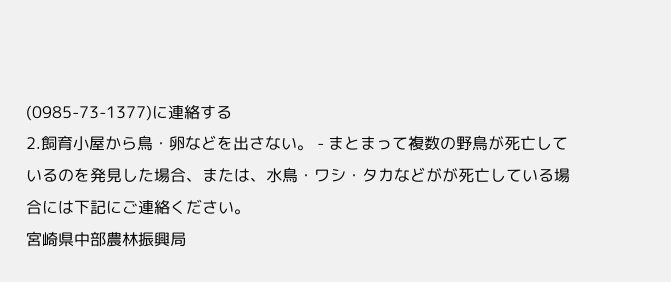(0985-73-1377)に連絡する
2.飼育小屋から鳥・卵などを出さない。 - まとまって複数の野鳥が死亡しているのを発見した場合、または、水鳥・ワシ・タカなどがが死亡している場合には下記にご連絡ください。
宮崎県中部農林振興局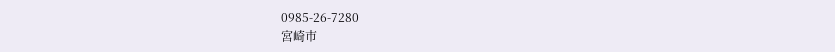0985-26-7280
宮崎市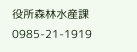役所森林水産課 0985-21-1919